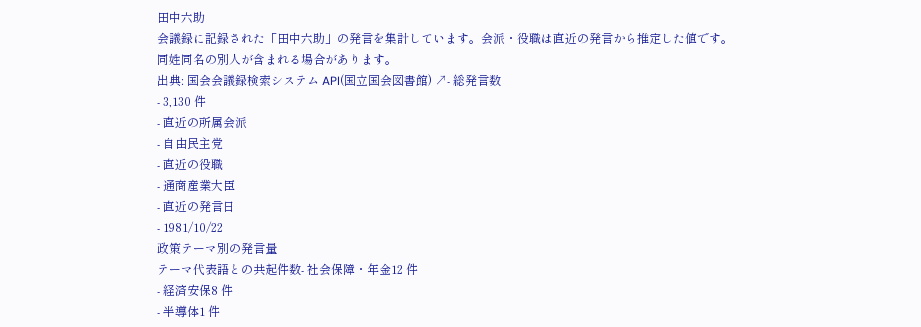田中六助
会議録に記録された「田中六助」の発言を集計しています。会派・役職は直近の発言から推定した値です。同姓同名の別人が含まれる場合があります。
出典: 国会会議録検索システム API(国立国会図書館) ↗- 総発言数
- 3,130 件
- 直近の所属会派
- 自由民主党
- 直近の役職
- 通商産業大臣
- 直近の発言日
- 1981/10/22
政策テーマ別の発言量
テーマ代表語との共起件数- 社会保障・年金12 件
- 経済安保8 件
- 半導体1 件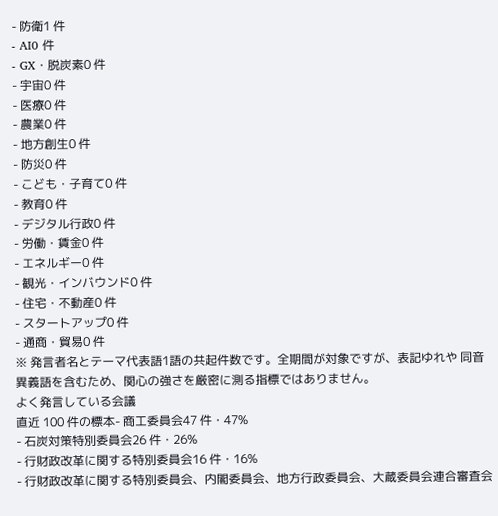- 防衛1 件
- AI0 件
- GX・脱炭素0 件
- 宇宙0 件
- 医療0 件
- 農業0 件
- 地方創生0 件
- 防災0 件
- こども・子育て0 件
- 教育0 件
- デジタル行政0 件
- 労働・賃金0 件
- エネルギー0 件
- 観光・インバウンド0 件
- 住宅・不動産0 件
- スタートアップ0 件
- 通商・貿易0 件
※ 発言者名とテーマ代表語1語の共起件数です。全期間が対象ですが、表記ゆれや 同音異義語を含むため、関心の強さを厳密に測る指標ではありません。
よく発言している会議
直近 100 件の標本- 商工委員会47 件・47%
- 石炭対策特別委員会26 件・26%
- 行財政改革に関する特別委員会16 件・16%
- 行財政改革に関する特別委員会、内閣委員会、地方行政委員会、大蔵委員会連合審査会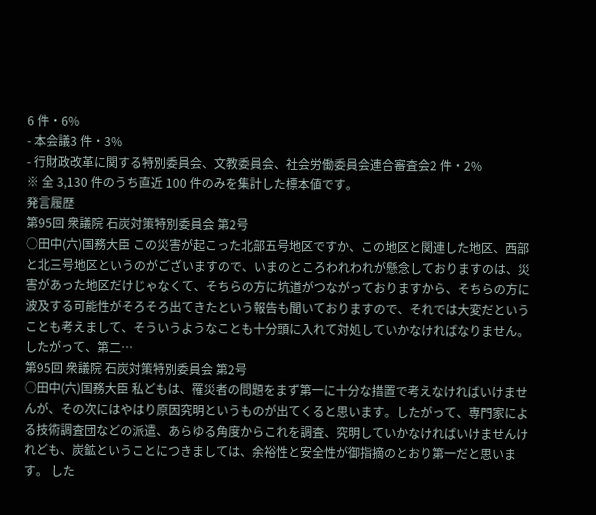6 件・6%
- 本会議3 件・3%
- 行財政改革に関する特別委員会、文教委員会、社会労働委員会連合審査会2 件・2%
※ 全 3,130 件のうち直近 100 件のみを集計した標本値です。
発言履歴
第95回 衆議院 石炭対策特別委員会 第2号
○田中(六)国務大臣 この災害が起こった北部五号地区ですか、この地区と関連した地区、西部と北三号地区というのがございますので、いまのところわれわれが懸念しておりますのは、災害があった地区だけじゃなくて、そちらの方に坑道がつながっておりますから、そちらの方に波及する可能性がそろそろ出てきたという報告も聞いておりますので、それでは大変だということも考えまして、そういうようなことも十分頭に入れて対処していかなければなりません。したがって、第二…
第95回 衆議院 石炭対策特別委員会 第2号
○田中(六)国務大臣 私どもは、罹災者の問題をまず第一に十分な措置で考えなければいけませんが、その次にはやはり原因究明というものが出てくると思います。したがって、専門家による技術調査団などの派遣、あらゆる角度からこれを調査、究明していかなければいけませんけれども、炭鉱ということにつきましては、余裕性と安全性が御指摘のとおり第一だと思います。 した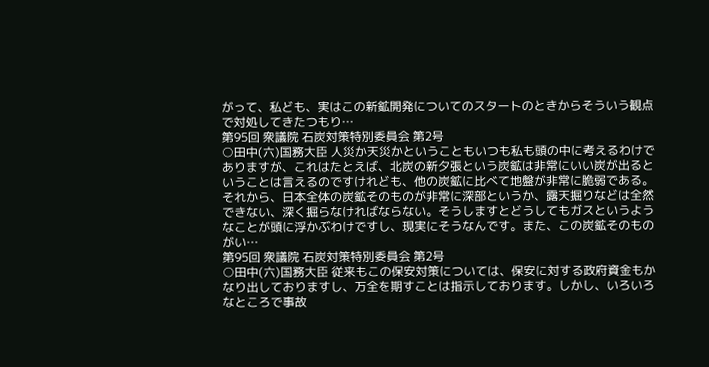がって、私ども、実はこの新鉱開発についてのスタートのときからそういう観点で対処してきたつもり…
第95回 衆議院 石炭対策特別委員会 第2号
○田中(六)国務大臣 人災か天災かということもいつも私も頭の中に考えるわけでありますが、これはたとえば、北炭の新夕張という炭鉱は非常にいい炭が出るということは言えるのですけれども、他の炭鉱に比べて地盤が非常に脆弱である。それから、日本全体の炭鉱そのものが非常に深部というか、露天掘りなどは全然できない、深く掘らなければならない。そうしますとどうしてもガスというようなことが頭に浮かぶわけですし、現実にそうなんです。また、この炭鉱そのものがい…
第95回 衆議院 石炭対策特別委員会 第2号
○田中(六)国務大臣 従来もこの保安対策については、保安に対する政府資金もかなり出しておりますし、万全を期すことは指示しております。しかし、いろいろなところで事故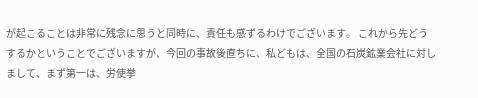が起こることは非常に残念に思うと同時に、責任も感ずるわけでございます。 これから先どうするかということでございますが、今回の事故後直ちに、私どもは、全国の石炭鉱業会社に対しまして、まず第一は、労使挙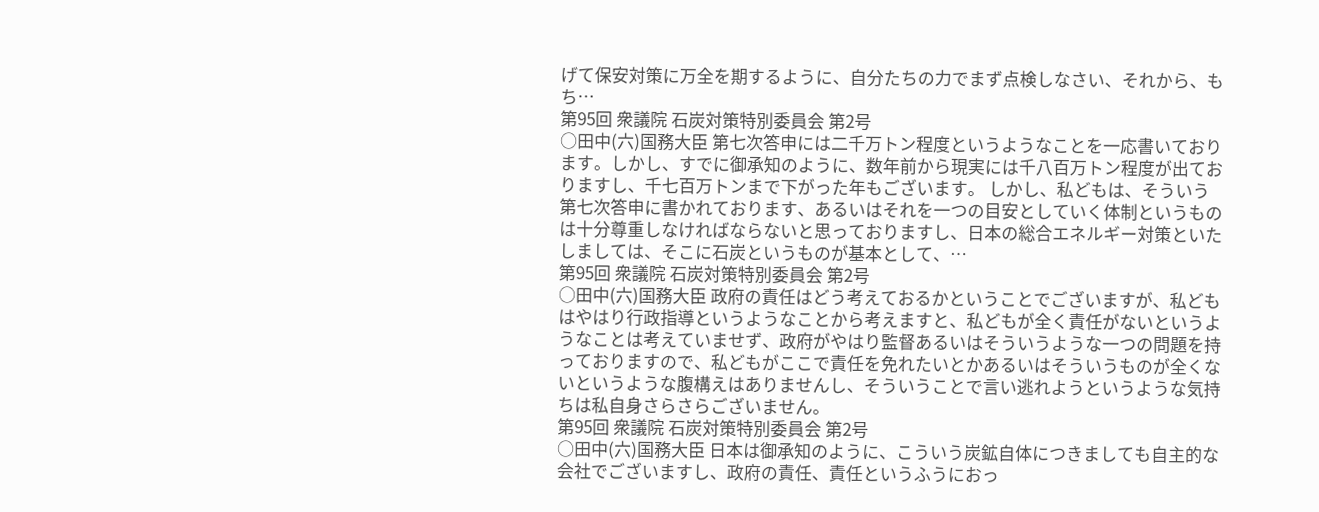げて保安対策に万全を期するように、自分たちの力でまず点検しなさい、それから、もち…
第95回 衆議院 石炭対策特別委員会 第2号
○田中(六)国務大臣 第七次答申には二千万トン程度というようなことを一応書いております。しかし、すでに御承知のように、数年前から現実には千八百万トン程度が出ておりますし、千七百万トンまで下がった年もございます。 しかし、私どもは、そういう第七次答申に書かれております、あるいはそれを一つの目安としていく体制というものは十分尊重しなければならないと思っておりますし、日本の総合エネルギー対策といたしましては、そこに石炭というものが基本として、…
第95回 衆議院 石炭対策特別委員会 第2号
○田中(六)国務大臣 政府の責任はどう考えておるかということでございますが、私どもはやはり行政指導というようなことから考えますと、私どもが全く責任がないというようなことは考えていませず、政府がやはり監督あるいはそういうような一つの問題を持っておりますので、私どもがここで責任を免れたいとかあるいはそういうものが全くないというような腹構えはありませんし、そういうことで言い逃れようというような気持ちは私自身さらさらございません。
第95回 衆議院 石炭対策特別委員会 第2号
○田中(六)国務大臣 日本は御承知のように、こういう炭鉱自体につきましても自主的な会社でございますし、政府の責任、責任というふうにおっ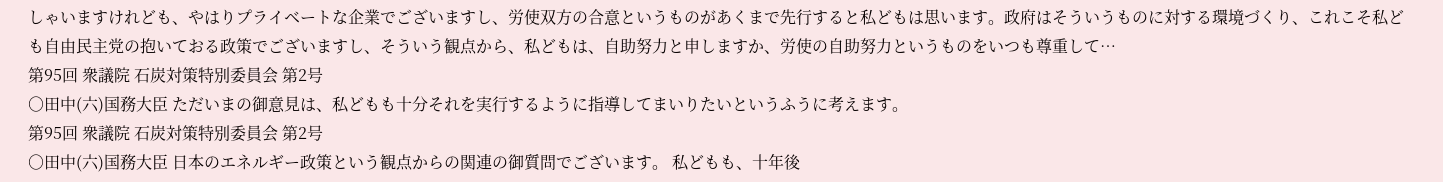しゃいますけれども、やはりプライベートな企業でございますし、労使双方の合意というものがあくまで先行すると私どもは思います。政府はそういうものに対する環境づくり、これこそ私ども自由民主党の抱いておる政策でございますし、そういう観点から、私どもは、自助努力と申しますか、労使の自助努力というものをいつも尊重して…
第95回 衆議院 石炭対策特別委員会 第2号
○田中(六)国務大臣 ただいまの御意見は、私どもも十分それを実行するように指導してまいりたいというふうに考えます。
第95回 衆議院 石炭対策特別委員会 第2号
○田中(六)国務大臣 日本のエネルギー政策という観点からの関連の御質問でございます。 私どもも、十年後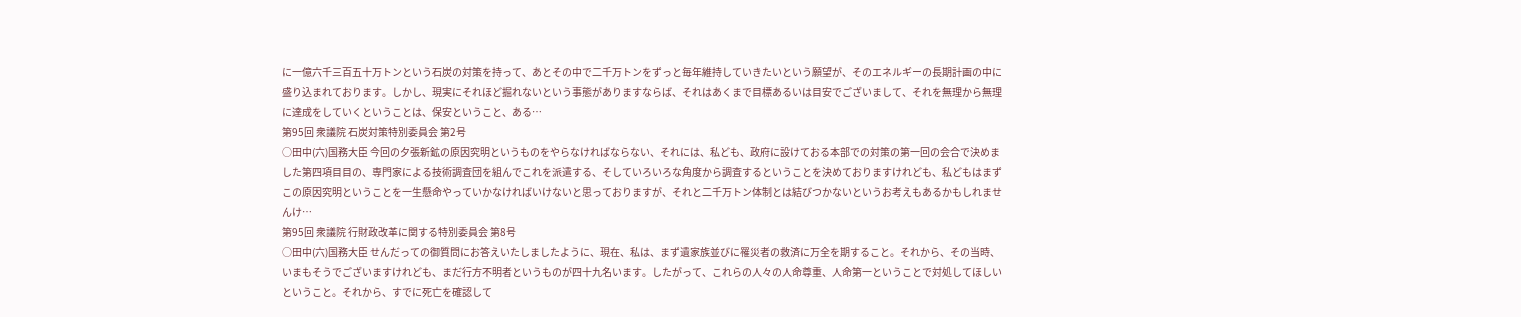に一億六千三百五十万トンという石炭の対策を持って、あとその中で二千万トンをずっと毎年維持していきたいという願望が、そのエネルギーの長期計画の中に盛り込まれております。しかし、現実にそれほど掘れないという事態がありますならば、それはあくまで目標あるいは目安でございまして、それを無理から無理に達成をしていくということは、保安ということ、ある…
第95回 衆議院 石炭対策特別委員会 第2号
○田中(六)国務大臣 今回の夕張新鉱の原因究明というものをやらなければならない、それには、私ども、政府に設けておる本部での対策の第一回の会合で決めました第四項目目の、専門家による技術調査団を組んでこれを派遣する、そしていろいろな角度から調査するということを決めておりますけれども、私どもはまずこの原因究明ということを一生懸命やっていかなければいけないと思っておりますが、それと二千万トン体制とは結びつかないというお考えもあるかもしれませんけ…
第95回 衆議院 行財政改革に関する特別委員会 第8号
○田中(六)国務大臣 せんだっての御質問にお答えいたしましたように、現在、私は、まず遺家族並びに罹災者の救済に万全を期すること。それから、その当時、いまもそうでございますけれども、まだ行方不明者というものが四十九名います。したがって、これらの人々の人命尊重、人命第一ということで対処してほしいということ。それから、すでに死亡を確認して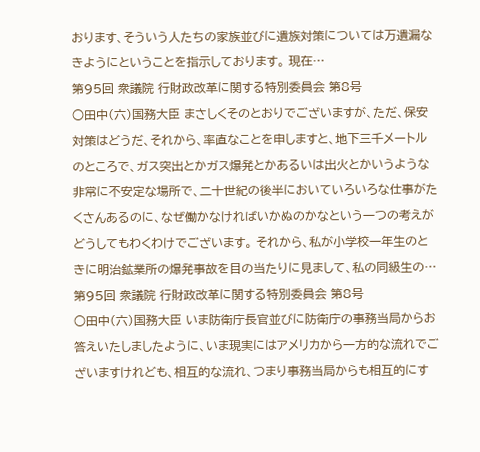おります、そういう人たちの家族並びに遺族対策については万遺漏なきようにということを指示しております。 現在…
第95回 衆議院 行財政改革に関する特別委員会 第8号
○田中(六)国務大臣 まさしくそのとおりでございますが、ただ、保安対策はどうだ、それから、率直なことを申しますと、地下三千メートルのところで、ガス突出とかガス爆発とかあるいは出火とかいうような非常に不安定な場所で、二十世紀の後半においていろいろな仕事がたくさんあるのに、なぜ働かなければいかぬのかなという一つの考えがどうしてもわくわけでございます。 それから、私が小学校一年生のときに明治鉱業所の爆発事故を目の当たりに見まして、私の同級生の…
第95回 衆議院 行財政改革に関する特別委員会 第8号
○田中(六)国務大臣 いま防衛庁長官並びに防衛庁の事務当局からお答えいたしましたように、いま現実にはアメリカから一方的な流れでございますけれども、相互的な流れ、つまり事務当局からも相互的にす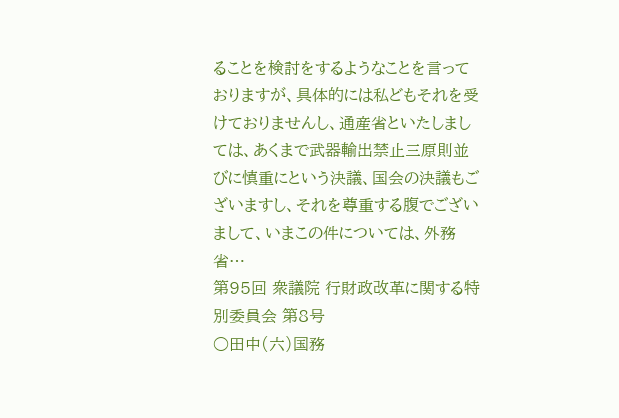ることを検討をするようなことを言っておりますが、具体的には私どもそれを受けておりませんし、通産省といたしましては、あくまで武器輸出禁止三原則並びに慎重にという決議、国会の決議もございますし、それを尊重する腹でございまして、いまこの件については、外務省…
第95回 衆議院 行財政改革に関する特別委員会 第8号
○田中(六)国務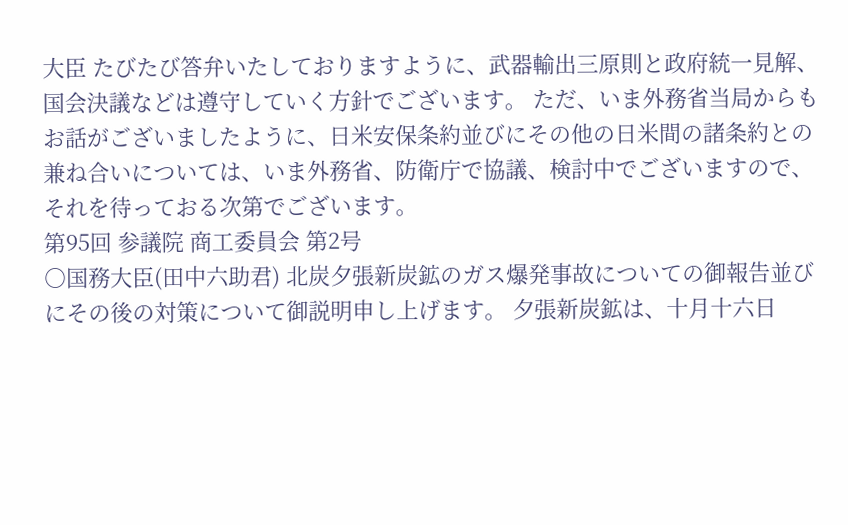大臣 たびたび答弁いたしておりますように、武器輸出三原則と政府統一見解、国会決議などは遵守していく方針でございます。 ただ、いま外務省当局からもお話がございましたように、日米安保条約並びにその他の日米間の諸条約との兼ね合いについては、いま外務省、防衛庁で協議、検討中でございますので、それを待っておる次第でございます。
第95回 参議院 商工委員会 第2号
○国務大臣(田中六助君) 北炭夕張新炭鉱のガス爆発事故についての御報告並びにその後の対策について御説明申し上げます。 夕張新炭鉱は、十月十六日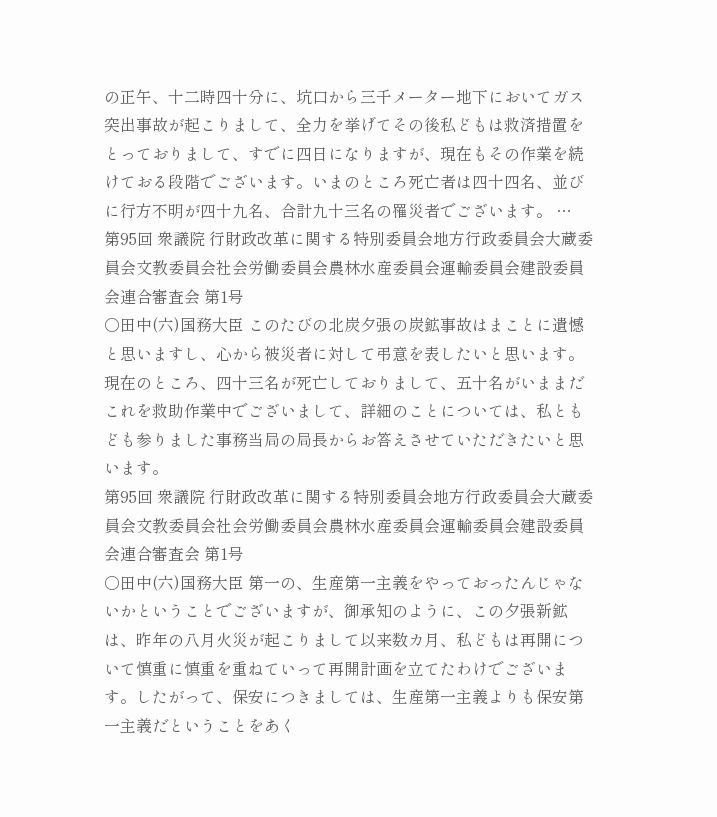の正午、十二時四十分に、坑口から三千メーター地下においてガス突出事故が起こりまして、全力を挙げてその後私どもは救済措置をとっておりまして、すでに四日になりますが、現在もその作業を続けておる段階でございます。いまのところ死亡者は四十四名、並びに行方不明が四十九名、合計九十三名の罹災者でございます。 …
第95回 衆議院 行財政改革に関する特別委員会地方行政委員会大蔵委員会文教委員会社会労働委員会農林水産委員会運輸委員会建設委員会連合審査会 第1号
○田中(六)国務大臣 このたびの北炭夕張の炭鉱事故はまことに遺憾と思いますし、心から被災者に対して弔意を表したいと思います。 現在のところ、四十三名が死亡しておりまして、五十名がいままだこれを救助作業中でございまして、詳細のことについては、私ともども参りました事務当局の局長からお答えさせていただきたいと思います。
第95回 衆議院 行財政改革に関する特別委員会地方行政委員会大蔵委員会文教委員会社会労働委員会農林水産委員会運輸委員会建設委員会連合審査会 第1号
○田中(六)国務大臣 第一の、生産第一主義をやっておったんじゃないかということでございますが、御承知のように、この夕張新鉱は、昨年の八月火災が起こりまして以来数カ月、私どもは再開について慎重に慎重を重ねていって再開計画を立てたわけでございます。したがって、保安につきましては、生産第一主義よりも保安第一主義だということをあく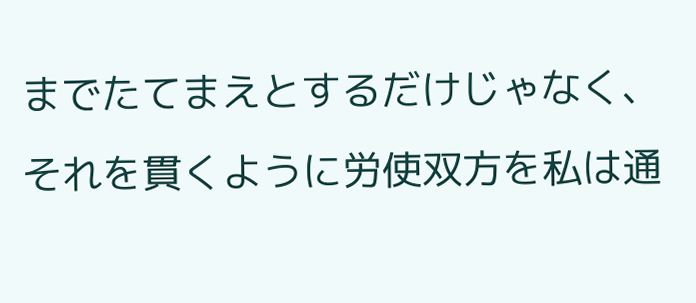までたてまえとするだけじゃなく、それを貫くように労使双方を私は通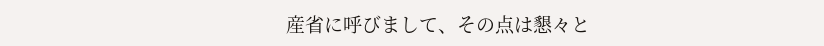産省に呼びまして、その点は懇々と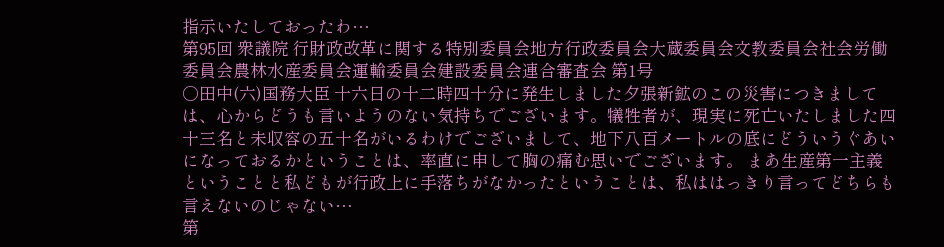指示いたしておったわ…
第95回 衆議院 行財政改革に関する特別委員会地方行政委員会大蔵委員会文教委員会社会労働委員会農林水産委員会運輸委員会建設委員会連合審査会 第1号
○田中(六)国務大臣 十六日の十二時四十分に発生しました夕張新鉱のこの災害につきましては、心からどうも言いようのない気持ちでございます。犠牲者が、現実に死亡いたしました四十三名と未収容の五十名がいるわけでございまして、地下八百メートルの底にどういうぐあいになっておるかということは、率直に申して胸の痛む思いでございます。 まあ生産第一主義ということと私どもが行政上に手落ちがなかったということは、私ははっきり言ってどちらも言えないのじゃない…
第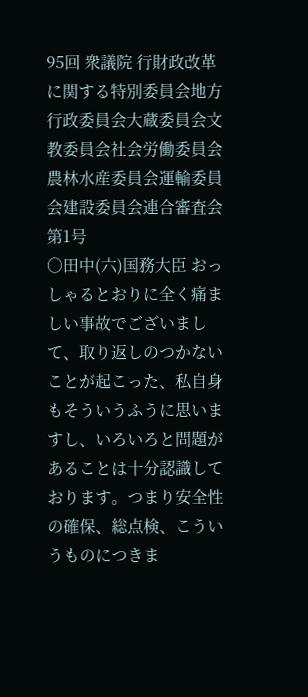95回 衆議院 行財政改革に関する特別委員会地方行政委員会大蔵委員会文教委員会社会労働委員会農林水産委員会運輸委員会建設委員会連合審査会 第1号
○田中(六)国務大臣 おっしゃるとおりに全く痛ましい事故でございまして、取り返しのつかないことが起こった、私自身もそういうふうに思いますし、いろいろと問題があることは十分認識しております。つまり安全性の確保、総点検、こういうものにつきま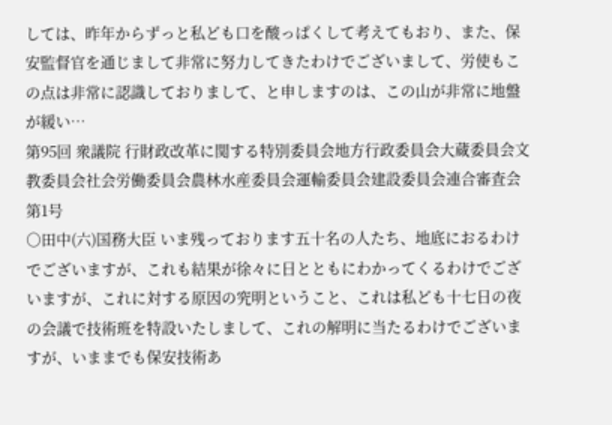しては、昨年からずっと私ども口を酸っぱくして考えてもおり、また、保安監督官を通じまして非常に努力してきたわけでございまして、労使もこの点は非常に認識しておりまして、と申しますのは、この山が非常に地盤が緩い…
第95回 衆議院 行財政改革に関する特別委員会地方行政委員会大蔵委員会文教委員会社会労働委員会農林水産委員会運輸委員会建設委員会連合審査会 第1号
○田中(六)国務大臣 いま残っております五十名の人たち、地底におるわけでございますが、これも結果が徐々に日とともにわかってくるわけでございますが、これに対する原因の究明ということ、これは私ども十七日の夜の会議で技術班を特設いたしまして、これの解明に当たるわけでございますが、いままでも保安技術あ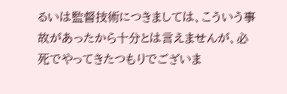るいは監督技術につきましては、こういう事故があったから十分とは言えませんが、必死でやってきたつもりでございま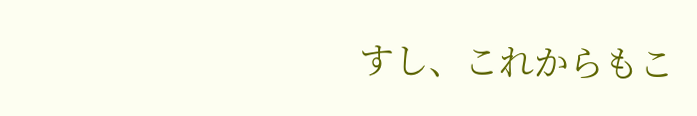すし、これからもこ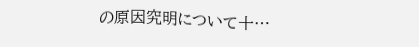の原因究明について十…